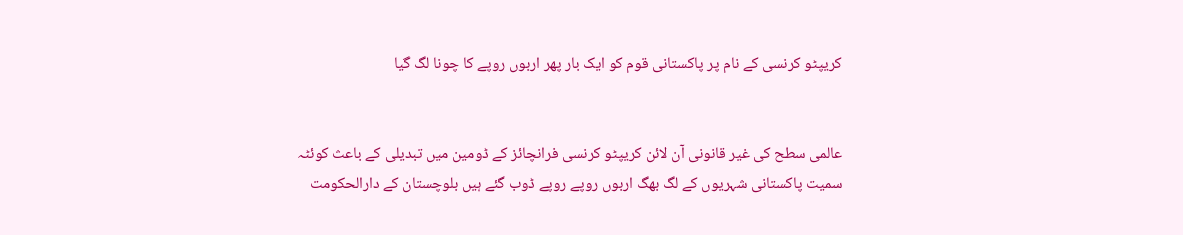کریپٹو کرنسی کے نام پر پاکستانی قوم کو ایک بار پھر اربوں روپے کا چونا لگ گیا


عالمی سطح کی غیر قانونی آن لائن کریپٹو کرنسی فرانچائز کے ڈومین میں تبدیلی کے باعث کوئٹہ سمیت پاکستانی شہریوں کے لگ بھگ اربوں روپے روپے ڈوب گئے ہیں بلوچستان کے دارالحکومت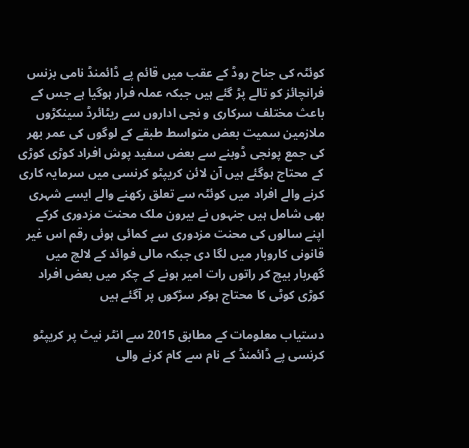کوئٹہ کی جناح روڈ کے عقب میں قائم پے ڈائمنڈ نامی بزنس فرانچائز کو تالے پڑ گئے ہیں جبکہ عملہ فرار ہوگیا ہے جس کے باعث مختلف سرکاری و نجی اداروں سے ریٹائرڈ سینکڑوں ملازمین سمیت بعض متواسط طبقے کے لوگوں کی عمر بھر کی جمع پونجی ڈوبنے سے بعض سفید پوش افراد کوڑی کوڑی کے محتاج ہوگئے ہیں آن لائن کریپٹو کرنسی میں سرمایہ کاری کرنے والے افراد میں کوئٹہ سے تعلق رکھنے والے ایسے شہری بھی شامل ہیں جنہوں نے بیرون ملک محنت مزدوری کرکے اپنے سالوں کی محنت مزدوری سے کمائی ہوئی رقم اس غیر قانونی کاروبار میں لگا دی جبکہ مالی فوائد کے لالچ میں گھربار بیچ کر راتوں رات امیر ہونے کے چکر میں بعض افراد کوڑی کوٹی کا محتاج ہوکر سڑکوں پر آگئے ہیں

دستیاب معلومات کے مطابق 2015 سے انٹر نیٹ پر کریپٹو کرنسی پے ڈائمنڈ کے نام سے کام کرنے والی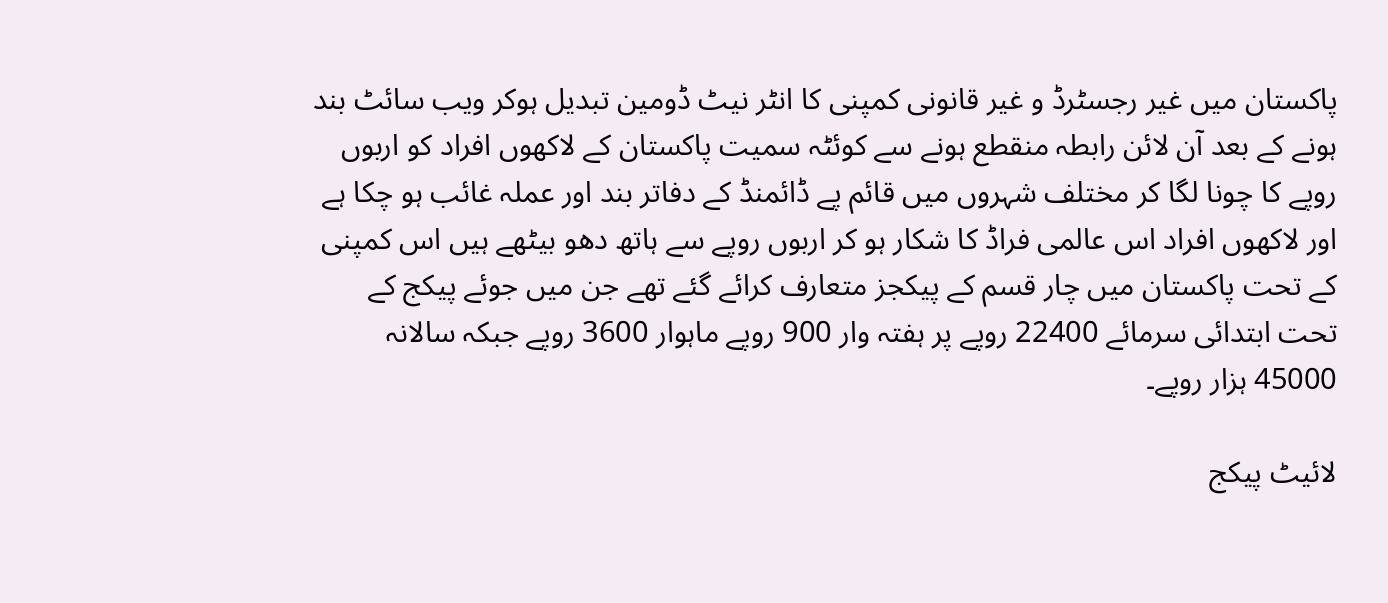پاکستان میں غیر رجسٹرڈ و غیر قانونی کمپنی کا انٹر نیٹ ڈومین تبدیل ہوکر ویب سائٹ بند ہونے کے بعد آن لائن رابطہ منقطع ہونے سے کوئٹہ سمیت پاکستان کے لاکھوں افراد کو اربوں روپے کا چونا لگا کر مختلف شہروں میں قائم پے ڈائمنڈ کے دفاتر بند اور عملہ غائب ہو چکا ہے اور لاکھوں افراد اس عالمی فراڈ کا شکار ہو کر اربوں روپے سے ہاتھ دھو بیٹھے ہیں اس کمپنی کے تحت پاکستان میں چار قسم کے پیکجز متعارف کرائے گئے تھے جن میں جوئے پیکج کے تحت ابتدائی سرمائے 22400 روپے پر ہفتہ وار 900 روپے ماہوار 3600 روپے جبکہ سالانہ 45000 ہزار روپے۔

لائیٹ پیکج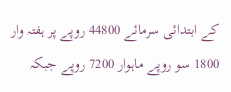کے ابتدائی سرمائے 44800 روپے پر ہفتہ وار 1800 سو روپے ماہوار 7200 روپے جبکہ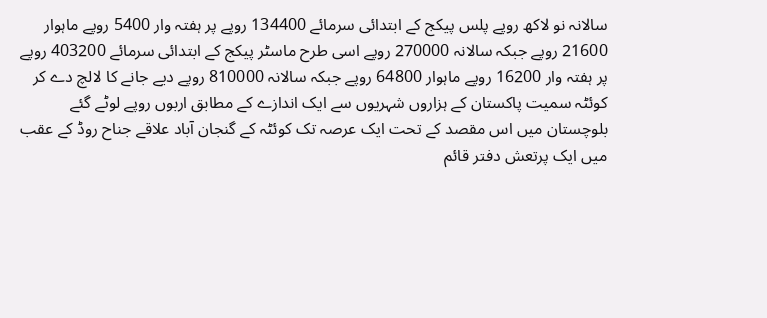سالانہ نو لاکھ روپے پلس پیکج کے ابتدائی سرمائے 134400 روپے پر ہفتہ وار 5400 روپے ماہوار 21600 روپے جبکہ سالانہ 270000 روپے اسی طرح ماسٹر پیکج کے ابتدائی سرمائے 403200 روپے پر ہفتہ وار 16200 روپے ماہوار 64800 روپے جبکہ سالانہ 810000 روپے دیے جانے کا لالچ دے کر کوئٹہ سمیت پاکستان کے ہزاروں شہریوں سے ایک اندازے کے مطابق اربوں روپے لوٹے گئے بلوچستان میں اس مقصد کے تحت ایک عرصہ تک کوئٹہ کے گنجان آباد علاقے جناح روڈ کے عقب میں ایک پرتعش دفتر قائم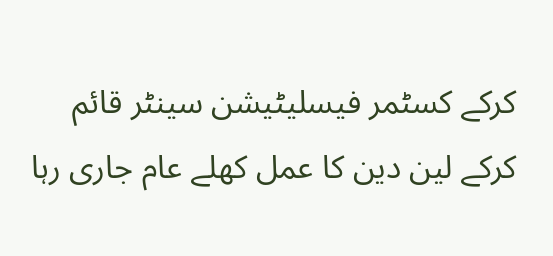کرکے کسٹمر فیسلیٹیشن سینٹر قائم کرکے لین دین کا عمل کھلے عام جاری رہا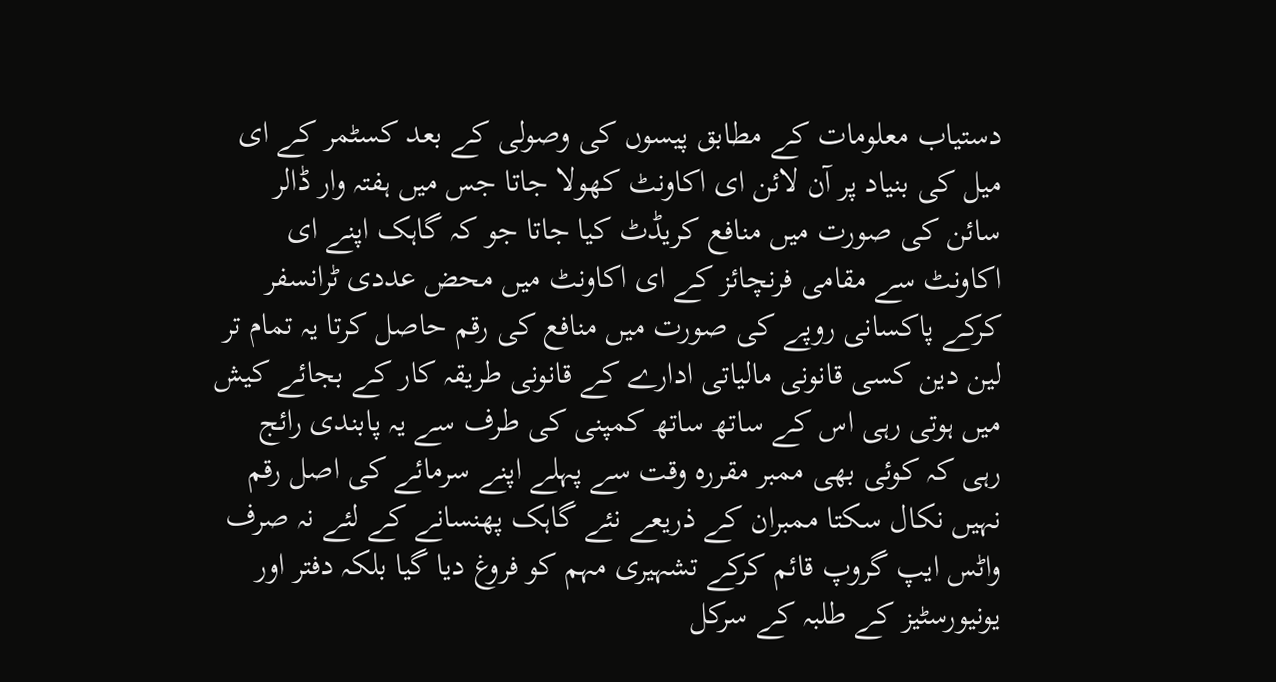دستیاب معلومات کے مطابق پیسوں کی وصولی کے بعد کسٹمر کے ای میل کی بنیاد پر آن لائن ای اکاونٹ کھولا جاتا جس میں ہفتہ وار ڈالر سائن کی صورت میں منافع کریڈٹ کیا جاتا جو کہ گاہک اپنے ای اکاونٹ سے مقامی فرنچائز کے ای اکاونٹ میں محض عددی ٹرانسفر کرکے پاکسانی روپے کی صورت میں منافع کی رقم حاصل کرتا یہ تمام تر لین دین کسی قانونی مالیاتی ادارے کے قانونی طریقہ کار کے بجائے کیش میں ہوتی رہی اس کے ساتھ ساتھ کمپنی کی طرف سے یہ پابندی رائج رہی کہ کوئی بھی ممبر مقررہ وقت سے پہلے اپنے سرمائے کی اصل رقم نہیں نکال سکتا ممبران کے ذریعے نئے گاہک پھنسانے کے لئے نہ صرف واٹس ایپ گروپ قائم کرکے تشہیری مہم کو فروغ دیا گیا بلکہ دفتر اور یونیورسٹیز کے طلبہ کے سرکل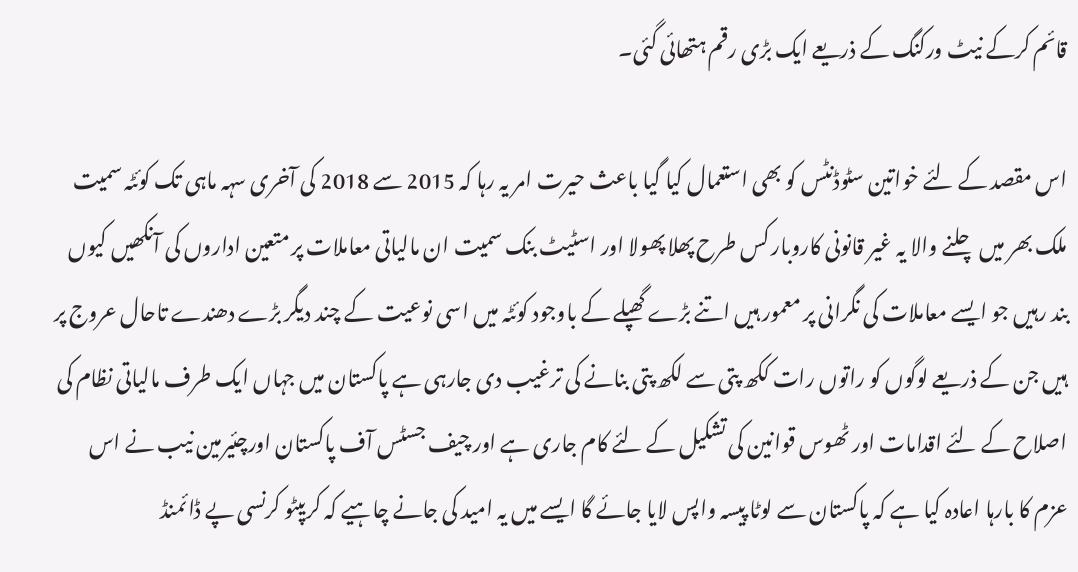قائم کرکے نیٹ ورکنگ کے ذریعے ایک بڑی رقم ہتھائی گئی۔

اس مقصد کے لئے خواتین سٹوڈنٹس کو بھی استعمال کیا گیا باعث حیرت امر یہ رہا کہ 2015 سے 2018 کی آخری سہہ ماہی تک کوئٹہ سمیت ملک بھر میں چلنے والا یہ غیر قانونی کاروبار کس طرح پھلا پھولا اور اسٹیٹ بنک سمیت ان مالیاتی معاملات پر متعین اداروں کی آنکھیں کیوں بند رہیں جو ایسے معاملات کی نگرانی پر معمور ہیں اتنے بڑے گھپلے کے باوجود کوئٹہ میں اسی نوعیت کے چند دیگر بڑے دھندے تاحال عروج پر ہیں جن کے ذریعے لوگوں کو راتوں رات ککھ پتی سے لکھ پتی بنانے کی ترغیب دی جارہی ہے پاکستان میں جہاں ایک طرف مالیاتی نظام کی اصلاح کے لئے اقدامات اور ٹھوس قوانین کی تشکیل کے لئے کام جاری ہے اور چیف جسٹس آف پاکستان اورچئیرمین نیب نے اس عزم کا بارہا اعادہ کیا ہے کہ پاکستان سے لوٹا پیسہ واپس لایا جائے گا ایسے میں یہ امید کی جانے چاہیے کہ کریپٹو کرنسی پے ڈائمنڈ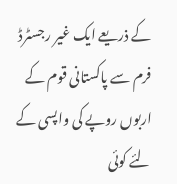کے ذریعے ایک غیر رجسٹرڈ فرم سے پاکستانی قوم کے اربوں روپے کی واپسی کے لئے کوئی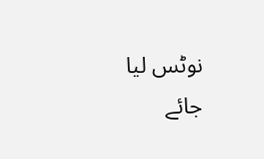نوٹس لیا جائے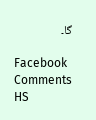گا۔

Facebook Comments HS